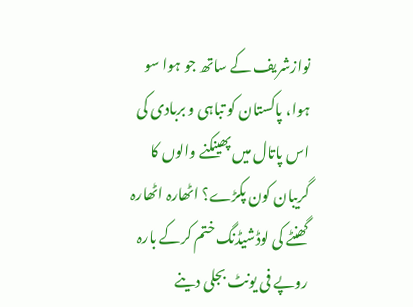نوازشریف کے ساتھ جو ہوا سو ہوا، پاکستان کو تباہی و بربادی کی اس پاتال میں پھینکنے والوں کا گریبان کون پکڑے؟ اٹھارہ اٹھارہ گھنٹے کی لوڈشیڈنگ ختم کرکے بارہ روپے فی یونٹ بجلی دینے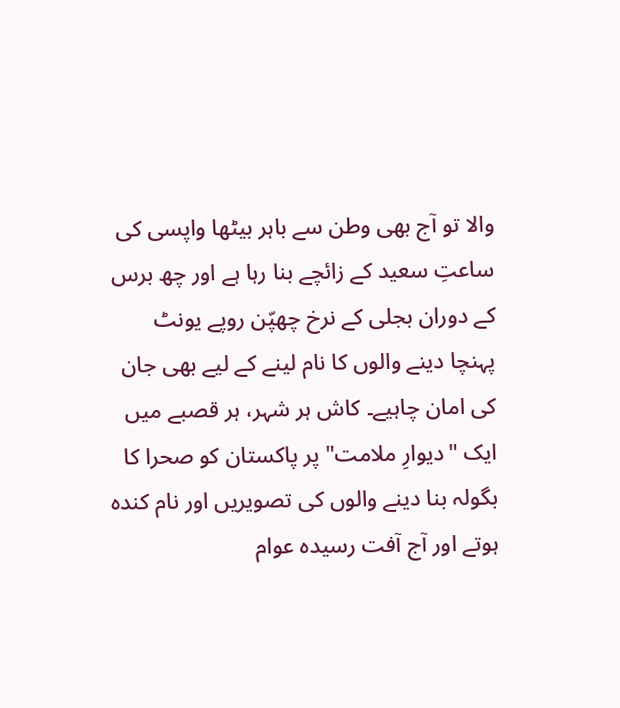والا تو آج بھی وطن سے باہر بیٹھا واپسی کی ساعتِ سعید کے زائچے بنا رہا ہے اور چھ برس کے دوران بجلی کے نرخ چھپّن روپے یونٹ پہنچا دینے والوں کا نام لینے کے لیے بھی جان کی امان چاہیے۔ کاش ہر شہر، ہر قصبے میں ایک "دیوارِ ملامت" پر پاکستان کو صحرا کا بگولہ بنا دینے والوں کی تصویریں اور نام کندہ ہوتے اور آج آفت رسیدہ عوام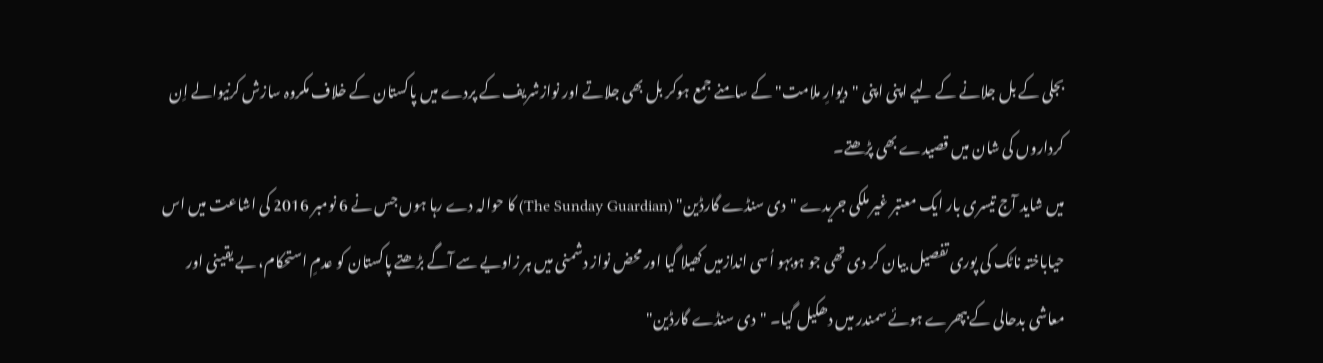بجلی کے بل جلانے کے لیے اپنی اپنی "دیوارِ ملامت" کے سامنے جمع ہوکر بل بھی جلاتے اور نوازشریف کے پردے میں پاکستان کے خلاف مکروہ سازش کرنیوالے اِن کرداروں کی شان میں قصیدے بھی پڑھتے۔
میں شاید آج تیسری بار ایک معتبر غیر ملکی جریدے "دی سنڈے گارڈین" (The Sunday Guardian) کا حوالہ دے رہا ہوں جس نے 6 نومبر 2016 کی اشاعت میں اس حیاباختہ ناٹک کی پوری تفصیل بیان کر دی تھی جو ہوبہو اُسی اندازمیں کھیلا گیا اور محض نواز دشمنی میں ہر زاویے سے آگے بڑھتے پاکستان کو عدمِ استحکام، بے یقینی اور معاشی بدحالی کے بپھرے ہوئے سمندر میں دھکیل گیا۔ "دی سنڈے گارڈین"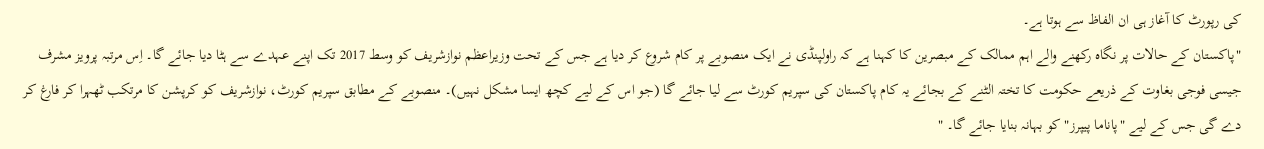کی رپورٹ کا آغاز ہی ان الفاظ سے ہوتا ہے۔
"پاکستان کے حالات پر نگاہ رکھنے والے اہم ممالک کے مبصرین کا کہنا ہے کہ راولپنڈی نے ایک منصوبے پر کام شروع کر دیا ہے جس کے تحت وزیراعظم نوازشریف کو وسط 2017 تک اپنے عہدے سے ہٹا دیا جائے گا۔ اِس مرتبہ پرویز مشرف جیسی فوجی بغاوت کے ذریعے حکومت کا تختہ الٹنے کے بجائے یہ کام پاکستان کی سپریم کورٹ سے لیا جائے گا (جو اس کے لیے کچھ ایسا مشکل نہیں)۔ منصوبے کے مطابق سپریم کورٹ، نوازشریف کو کرپشن کا مرتکب ٹھہرا کر فارغ کر دے گی جس کے لیے "پاناما پیپرز" کو بہانہ بنایا جائے گا۔ "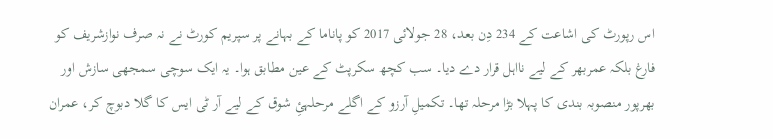اس رپورٹ کی اشاعت کے 234 دِن بعد، 28 جولائی 2017 کو پاناما کے بہانے پر سپریم کورٹ نے نہ صرف نوازشریف کو فارغ بلکہ عمربھر کے لیے نااہل قرار دے دیا۔ سب کچھ سکرپٹ کے عین مطابق ہوا۔ یہ ایک سوچی سمجھی سازش اور بھرپور منصوبہ بندی کا پہلا بڑا مرحلہ تھا۔ تکمیلِ آرزو کے اگلے مرحلہئِ شوق کے لیے آر ٹی ایس کا گلا دبوچ کر، عمران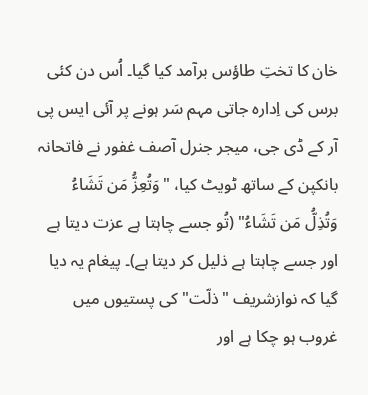خان کا تختِ طاؤس برآمد کیا گیا۔ اُس دن کئی برس کی اِدارہ جاتی مہم سَر ہونے پر آئی ایس پی آر کے ڈی جی، میجر جنرل آصف غفور نے فاتحانہ بانکپن کے ساتھ ٹویٹ کیا، "وَتُعِزُّ مَن تَشَاءُ وَتُذِلُّ مَن تَشَاءُ" (تُو جسے چاہتا ہے عزت دیتا ہے اور جسے چاہتا ہے ذلیل کر دیتا ہے)۔ پیغام یہ دیا گیا کہ نوازشریف "ذلّت" کی پستیوں میں غروب ہو چکا ہے اور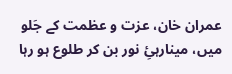عمران خان، عزت و عظمت کے جَلو میں، مینارہئِ نور بن کر طلوع ہو رہا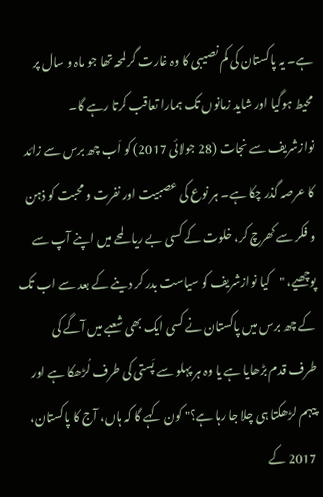ہے۔ یہ پاکستان کی کم نصیبی کا وہ غارت گر لمحہ تھا جو ماہ و سال پر محیط ہوگیا اور شاید زمانوں تک ہمارا تعاقب کرتا رہے گا۔
نوازشریف سے نجات (28 جولائی 2017) کو اَب چھ برس سے زائد کا عرصہ گذر چکا ہے۔ ہر نوع کی عصبیت اور نفرت و محبت کو ذہن و فکر سے کھرچ کر، خلوت کے کسی بے ریا لمحے میں اپنے آپ سے پوچھیے، "کیا نوازشریف کو سیاست بدر کر دینے کے بعد سے اب تک کے چھ برس میں پاکستان نے کسی ایک بھی شعبے میں آگے کی طرف قدم بڑھایا ہے یا وہ ہر پہلو سے پَستی کی طرف لُڑھکا ہے اور پیہم لڑھکتا ہی چلا جا رہا ہے؟" کون کہے گا کہ ہاں، آج کا پاکستان، 2017 کے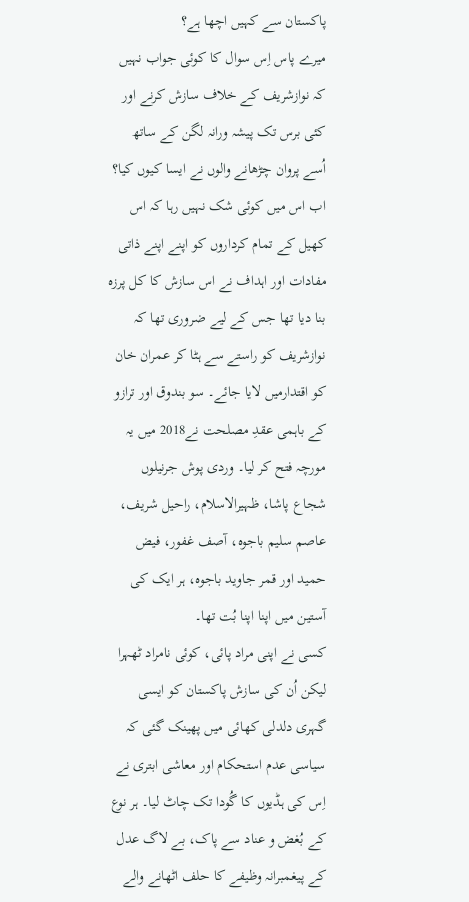پاکستان سے کہیں اچھا ہے؟
میرے پاس اِس سوال کا کوئی جواب نہیں کہ نوازشریف کے خلاف سازش کرنے اور کئی برس تک پیشہ ورانہ لگن کے ساتھ اُسے پروان چڑھانے والوں نے ایسا کیوں کیا؟ اب اس میں کوئی شک نہیں رہا کہ اس کھیل کے تمام کرداروں کو اپنے اپنے ذاتی مفادات اور اہداف نے اس سازش کا کل پرزہ بنا دیا تھا جس کے لیے ضروری تھا کہ نوازشریف کو راستے سے ہٹا کر عمران خان کو اقتدارمیں لایا جائے۔ سو بندوق اور ترازو کے باہمی عقدِ مصلحت نے2018 میں یہ مورچہ فتح کر لیا۔ وردی پوش جرنیلوں شجاع پاشا، ظہیرالاسلام، راحیل شریف، عاصم سلیم باجوہ، آصف غفور، فیض حمید اور قمر جاوید باجوہ، ہر ایک کی آستین میں اپنا اپنا بُت تھا۔
کسی نے اپنی مراد پائی، کوئی نامراد ٹھہرا لیکن اُن کی سازش پاکستان کو ایسی گہری دلدلی کھائی میں پھینک گئی کہ سیاسی عدم استحکام اور معاشی ابتری نے اِس کی ہڈیوں کا گُودا تک چاٹ لیا۔ ہر نوع کے بُغض و عناد سے پاک، بے لاگ عدل کے پیغمبرانہ وظیفے کا حلف اٹھانے والے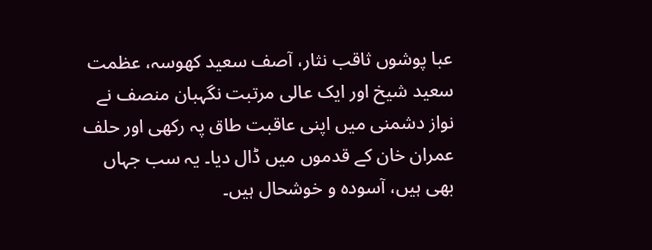عبا پوشوں ثاقب نثار، آصف سعید کھوسہ، عظمت سعید شیخ اور ایک عالی مرتبت نگہبان منصف نے نواز دشمنی میں اپنی عاقبت طاق پہ رکھی اور حلف عمران خان کے قدموں میں ڈال دیا۔ یہ سب جہاں بھی ہیں، آسودہ و خوشحال ہیں۔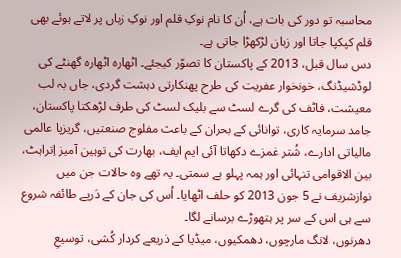محاسبہ تو دور کی بات ہے، اُن کا نام نوکِ قلم اور نوکِ زباں پر لاتے ہوئے بھی قلم کپکپا جاتا اور زبان لڑکھڑا جاتی ہے۔
دس سال قبل، 2013 کے پاکستان کا تصوّر کیجئے۔ اٹھارہ اٹھارہ گھنٹے کی لوڈشیڈنگ، خونخوار عفریت کی طرح پھنکارتی دہشت گردی، جاں بہ لب معیشت، فاٹف کی گرے لسٹ سے بلیک لسٹ کی طرف لڑھکتا پاکستان، جامد سرمایہ کاری، توانائی کے بحران کے باعث مفلوج صنعتیں، گریزپا عالمی مالیاتی ادارے، شُتر غمزے دکھاتا آئی ایم ایف، بھارت کی توہین آمیز اِتراہٹ، بین الاقوامی تنہائی اور ہمہ پہلو بے سمتی۔ یہ تھے وہ حالات جن میں نوازشریف نے 5 جون 2013 کو حلف اٹھایا۔ اُس کی جان کے دَرپے طائفہ شروع سے ہی اس کے سر پر ہتھوڑے برسانے لگا۔
دھرنوں، لانگ مارچوں، دھمکیوں، میڈیا کے ذریعے کردار کُشی، توسیعِ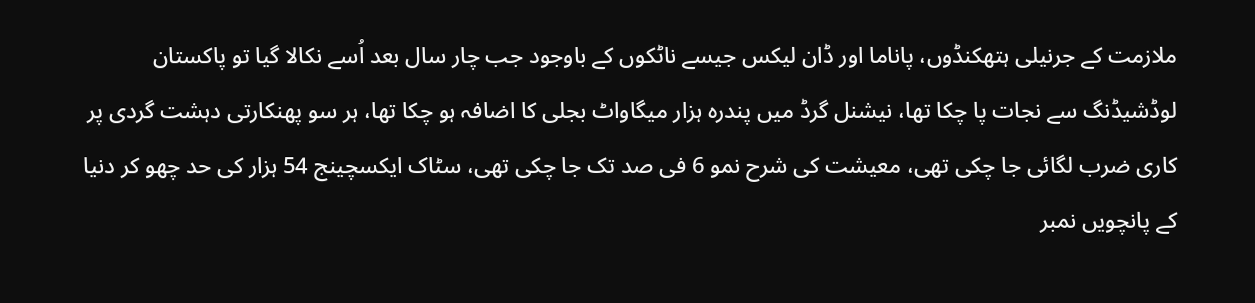ملازمت کے جرنیلی ہتھکنڈوں، پاناما اور ڈان لیکس جیسے ناٹکوں کے باوجود جب چار سال بعد اُسے نکالا گیا تو پاکستان لوڈشیڈنگ سے نجات پا چکا تھا، نیشنل گرڈ میں پندرہ ہزار میگاواٹ بجلی کا اضافہ ہو چکا تھا، ہر سو پھنکارتی دہشت گردی پر کاری ضرب لگائی جا چکی تھی، معیشت کی شرح نمو 6 فی صد تک جا چکی تھی، سٹاک ایکسچینج 54 ہزار کی حد چھو کر دنیا کے پانچویں نمبر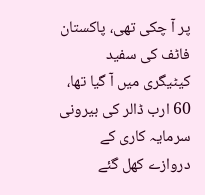پر آ چکی تھی، پاکستان فاٹف کی سفید کیٹیگری میں آ گیا تھا، 60 ارب ڈالر کی بیرونی سرمایہ کاری کے دروازے کھل گئے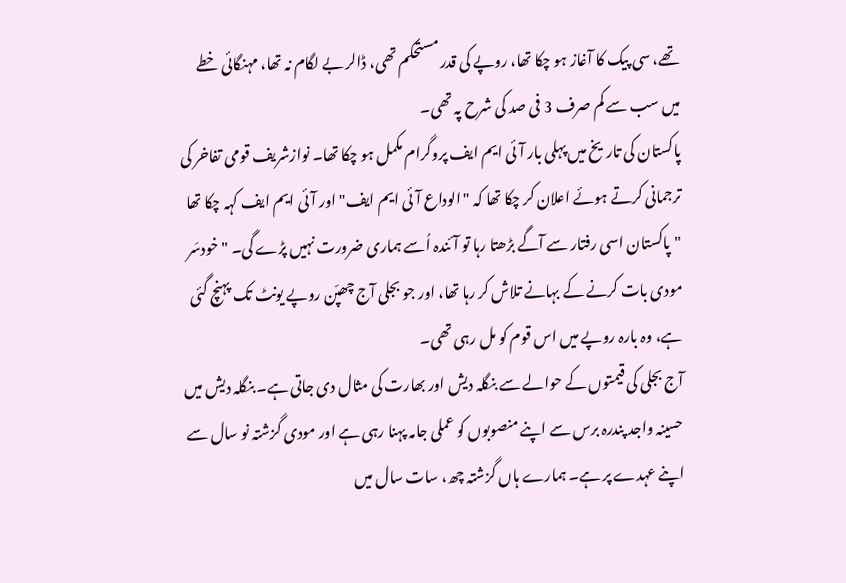تھے، سی پیک کا آغاز ہو چکا تھا، روپے کی قدر مستحکم تھی، ڈالر بے لگام نہ تھا، مہنگائی خطے میں سب سے کم صرف 3 فی صد کی شرح پہ تھی۔
پاکستان کی تاریخ میں پہلی بار آئی ایم ایف پروگرام مکمل ہو چکا تھا۔ نوازشریف قومی تفاخر کی ترجمانی کرتے ہوئے اعلان کر چکا تھا کہ "الوداع آئی ایم ایف" اور آئی ایم ایف کہہ چکا تھا "پاکستان اسی رفتار سے آگے بڑھتا رہا تو آئندہ اُسے ہماری ضرورت نہیں پڑے گی۔ " خودسَر مودی بات کرنے کے بہانے تلاش کر رہا تھا، اور جو بجلی آج چھپّن روپے یونٹ تک پہنچ گئی ہے، وہ بارہ روپے میں اس قوم کو مل رہی تھی۔
آج بجلی کی قیمتوں کے حوالے سے بنگلہ دیش اور بھارت کی مثال دی جاتی ہے۔ بنگلہ دیش میں حسینہ واجد پندرہ برس سے اپنے منصوبوں کو عملی جامہ پہنا رہی ہے اور مودی گزشتہ نو سال سے اپنے عہدے پر ہے۔ ہمارے ہاں گزشتہ چھ، سات سال میں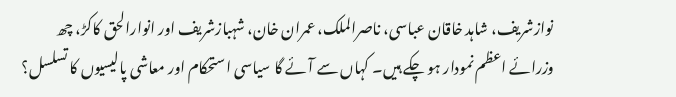نوازشریف، شاہد خاقان عباسی، ناصرالملک، عمران خان، شہبازشریف اور انوارالحق کاکڑ، چھ وزرائے اعظم نمودار ہو چکے ہیں۔ کہاں سے آئے گا سیاسی استحکام اور معاشی پالیسیوں کا تسلسل؟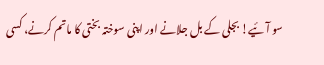سو آئیے! بجلی کے بل جلانے اور اپنی سوختہ بختی کا ماتم کرنے، کسی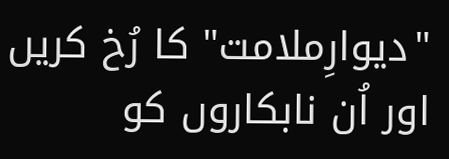"دیوارِملامت" کا رُخ کریں اور اُن نابکاروں کو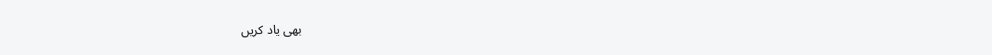بھی یاد کریں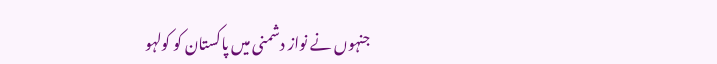جنہوں نے نواز دشمنی میں پاکستان کو کولہو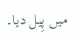میں پِیل دیا۔